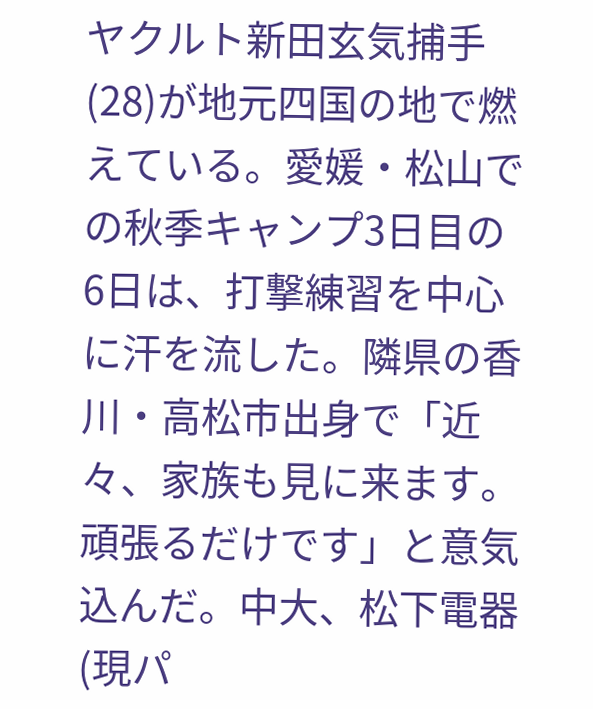ヤクルト新田玄気捕手(28)が地元四国の地で燃えている。愛媛・松山での秋季キャンプ3日目の6日は、打撃練習を中心に汗を流した。隣県の香川・高松市出身で「近々、家族も見に来ます。頑張るだけです」と意気込んだ。中大、松下電器(現パ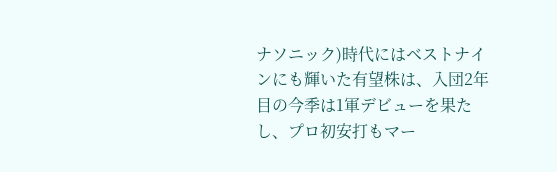ナソニック)時代にはベストナインにも輝いた有望株は、入団2年目の今季は1軍デビューを果たし、プロ初安打もマー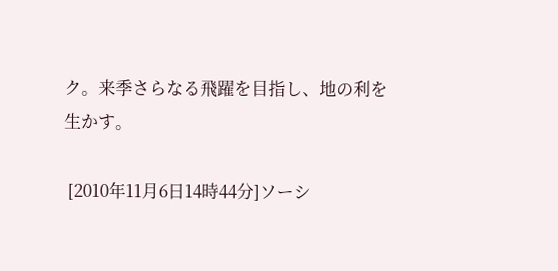ク。来季さらなる飛躍を目指し、地の利を生かす。

 [2010年11月6日14時44分]ソーシ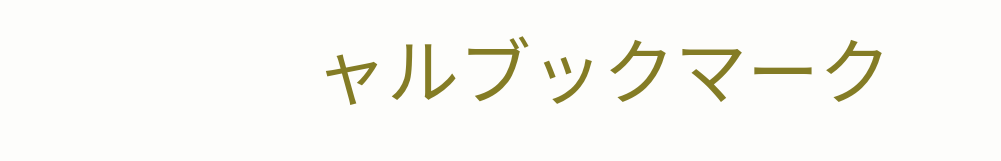ャルブックマーク